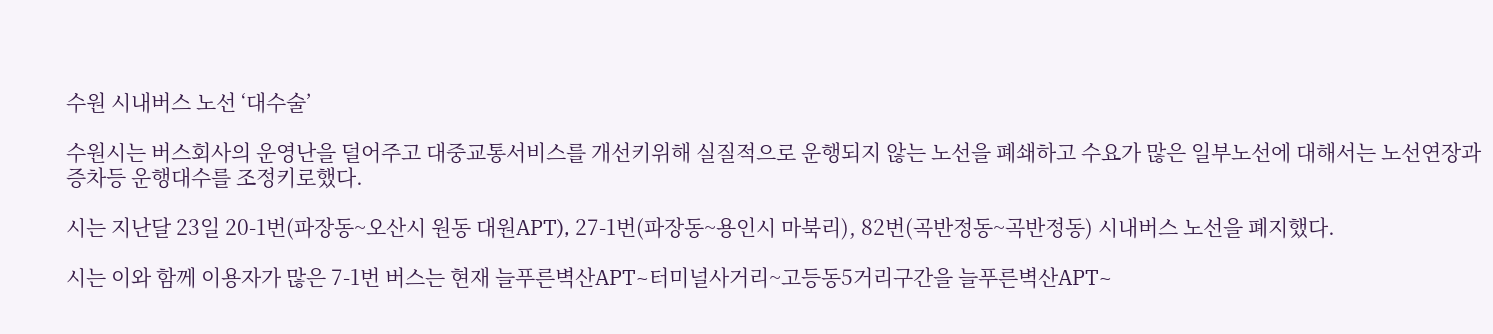수원 시내버스 노선 ‘대수술’

수원시는 버스회사의 운영난을 덜어주고 대중교통서비스를 개선키위해 실질적으로 운행되지 않는 노선을 폐쇄하고 수요가 많은 일부노선에 대해서는 노선연장과 증차등 운행대수를 조정키로했다.

시는 지난달 23일 20-1번(파장동~오산시 원동 대원APT), 27-1번(파장동~용인시 마북리), 82번(곡반정동~곡반정동) 시내버스 노선을 폐지했다.

시는 이와 함께 이용자가 많은 7-1번 버스는 현재 늘푸른벽산APT~터미널사거리~고등동5거리구간을 늘푸른벽산APT~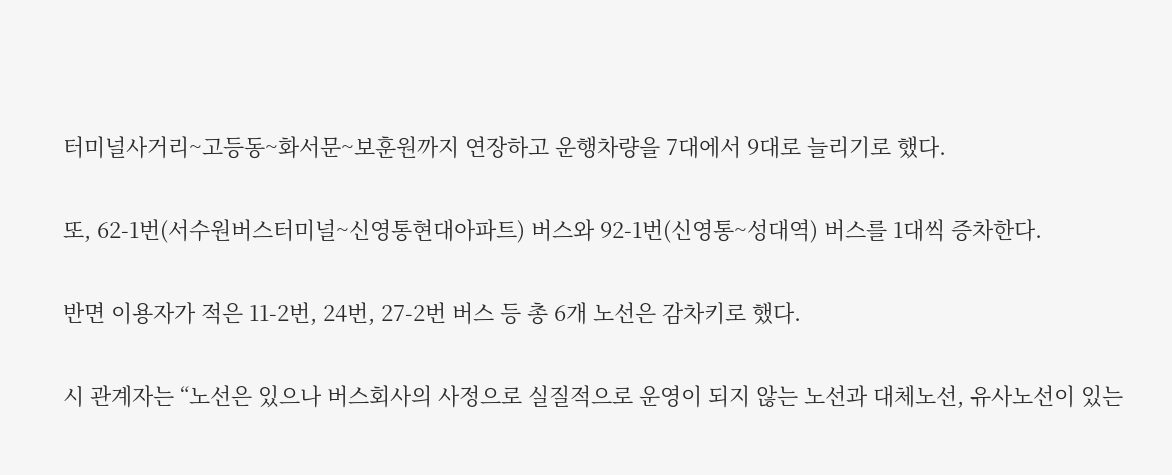터미널사거리~고등동~화서문~보훈원까지 연장하고 운행차량을 7대에서 9대로 늘리기로 했다.

또, 62-1번(서수원버스터미널~신영통현대아파트) 버스와 92-1번(신영통~성대역) 버스를 1대씩 증차한다.

반면 이용자가 적은 11-2번, 24번, 27-2번 버스 등 총 6개 노선은 감차키로 했다.

시 관계자는 “노선은 있으나 버스회사의 사정으로 실질적으로 운영이 되지 않는 노선과 대체노선, 유사노선이 있는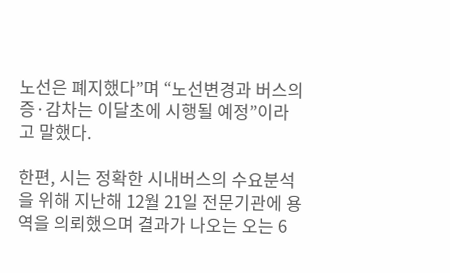노선은 폐지했다”며 “노선변경과 버스의 증·감차는 이달초에 시행될 예정”이라고 말했다.

한편, 시는 정확한 시내버스의 수요분석을 위해 지난해 12월 21일 전문기관에 용역을 의뢰했으며 결과가 나오는 오는 6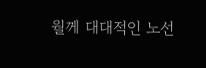월께 대대적인 노선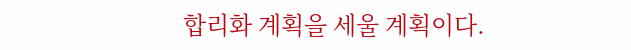합리화 계획을 세울 계획이다.